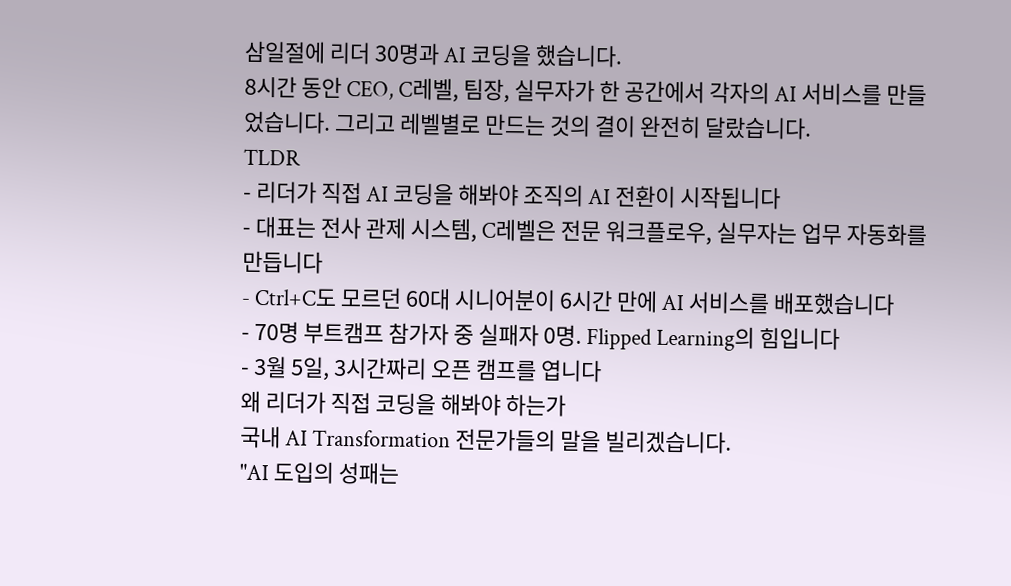삼일절에 리더 30명과 AI 코딩을 했습니다.
8시간 동안 CEO, C레벨, 팀장, 실무자가 한 공간에서 각자의 AI 서비스를 만들었습니다. 그리고 레벨별로 만드는 것의 결이 완전히 달랐습니다.
TLDR
- 리더가 직접 AI 코딩을 해봐야 조직의 AI 전환이 시작됩니다
- 대표는 전사 관제 시스템, C레벨은 전문 워크플로우, 실무자는 업무 자동화를 만듭니다
- Ctrl+C도 모르던 60대 시니어분이 6시간 만에 AI 서비스를 배포했습니다
- 70명 부트캠프 참가자 중 실패자 0명. Flipped Learning의 힘입니다
- 3월 5일, 3시간짜리 오픈 캠프를 엽니다
왜 리더가 직접 코딩을 해봐야 하는가
국내 AI Transformation 전문가들의 말을 빌리겠습니다.
"AI 도입의 성패는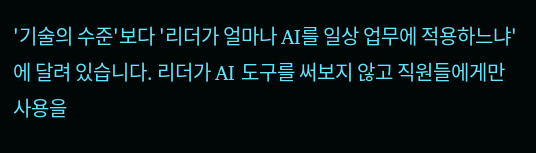'기술의 수준'보다 '리더가 얼마나 AI를 일상 업무에 적용하느냐'에 달려 있습니다. 리더가 AI 도구를 써보지 않고 직원들에게만 사용을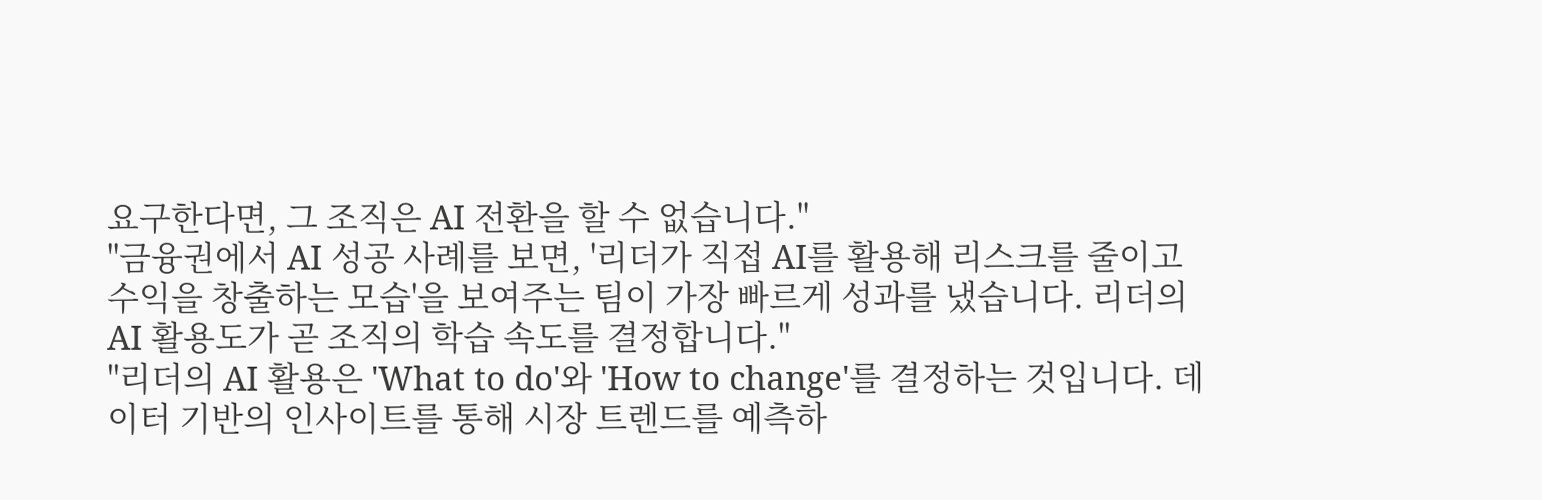요구한다면, 그 조직은 AI 전환을 할 수 없습니다."
"금융권에서 AI 성공 사례를 보면, '리더가 직접 AI를 활용해 리스크를 줄이고 수익을 창출하는 모습'을 보여주는 팀이 가장 빠르게 성과를 냈습니다. 리더의 AI 활용도가 곧 조직의 학습 속도를 결정합니다."
"리더의 AI 활용은 'What to do'와 'How to change'를 결정하는 것입니다. 데이터 기반의 인사이트를 통해 시장 트렌드를 예측하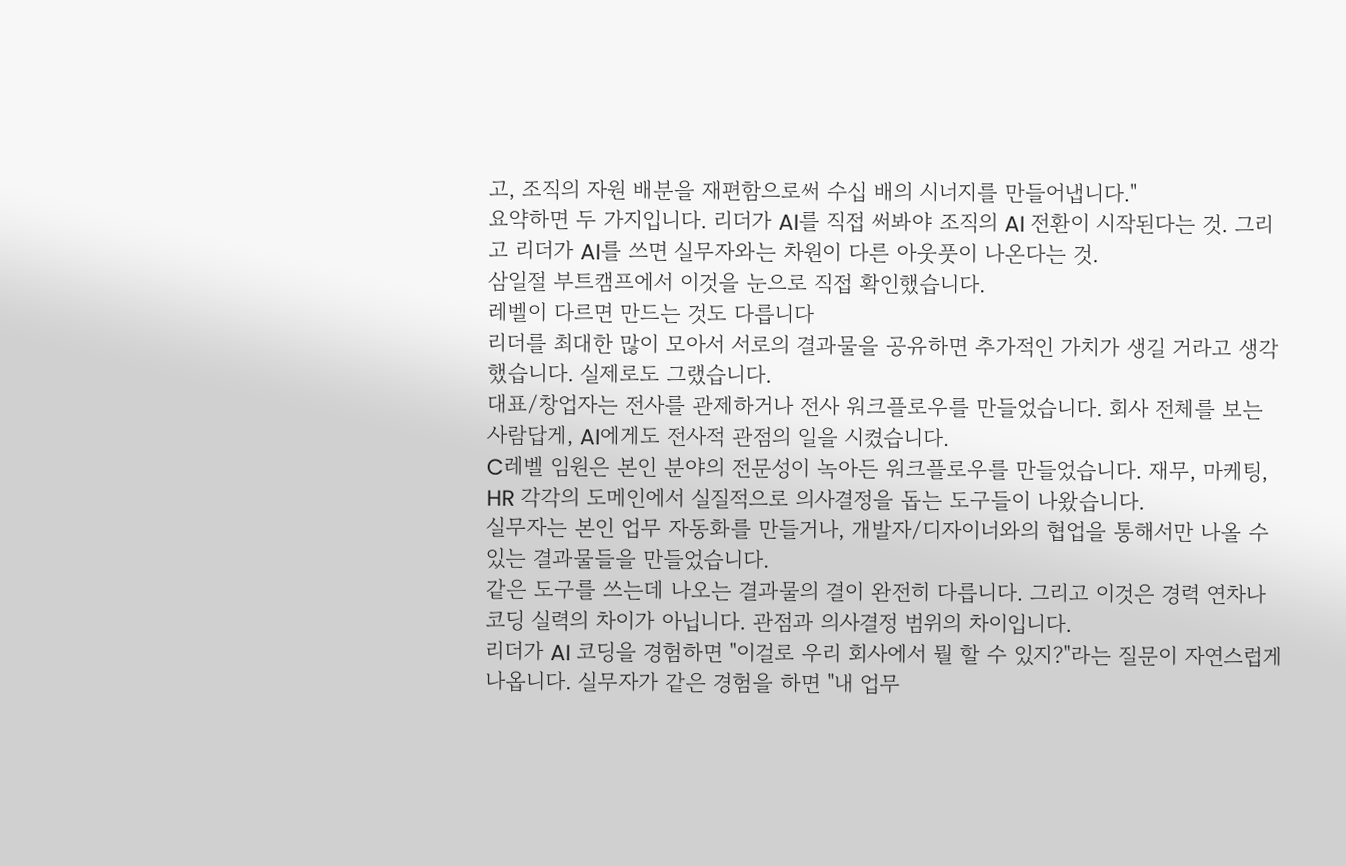고, 조직의 자원 배분을 재편함으로써 수십 배의 시너지를 만들어냅니다."
요약하면 두 가지입니다. 리더가 AI를 직접 써봐야 조직의 AI 전환이 시작된다는 것. 그리고 리더가 AI를 쓰면 실무자와는 차원이 다른 아웃풋이 나온다는 것.
삼일절 부트캠프에서 이것을 눈으로 직접 확인했습니다.
레벨이 다르면 만드는 것도 다릅니다
리더를 최대한 많이 모아서 서로의 결과물을 공유하면 추가적인 가치가 생길 거라고 생각했습니다. 실제로도 그랬습니다.
대표/창업자는 전사를 관제하거나 전사 워크플로우를 만들었습니다. 회사 전체를 보는 사람답게, AI에게도 전사적 관점의 일을 시켰습니다.
C레벨 임원은 본인 분야의 전문성이 녹아든 워크플로우를 만들었습니다. 재무, 마케팅, HR 각각의 도메인에서 실질적으로 의사결정을 돕는 도구들이 나왔습니다.
실무자는 본인 업무 자동화를 만들거나, 개발자/디자이너와의 협업을 통해서만 나올 수 있는 결과물들을 만들었습니다.
같은 도구를 쓰는데 나오는 결과물의 결이 완전히 다릅니다. 그리고 이것은 경력 연차나 코딩 실력의 차이가 아닙니다. 관점과 의사결정 범위의 차이입니다.
리더가 AI 코딩을 경험하면 "이걸로 우리 회사에서 뭘 할 수 있지?"라는 질문이 자연스럽게 나옵니다. 실무자가 같은 경험을 하면 "내 업무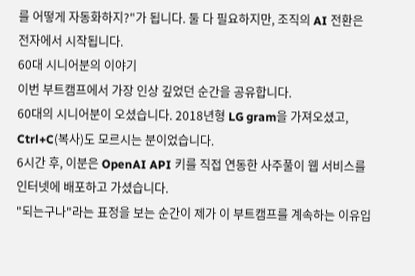를 어떻게 자동화하지?"가 됩니다. 둘 다 필요하지만, 조직의 AI 전환은 전자에서 시작됩니다.
60대 시니어분의 이야기
이번 부트캠프에서 가장 인상 깊었던 순간을 공유합니다.
60대의 시니어분이 오셨습니다. 2018년형 LG gram을 가져오셨고, Ctrl+C(복사)도 모르시는 분이었습니다.
6시간 후, 이분은 OpenAI API 키를 직접 연동한 사주풀이 웹 서비스를 인터넷에 배포하고 가셨습니다.
"되는구나"라는 표정을 보는 순간이 제가 이 부트캠프를 계속하는 이유입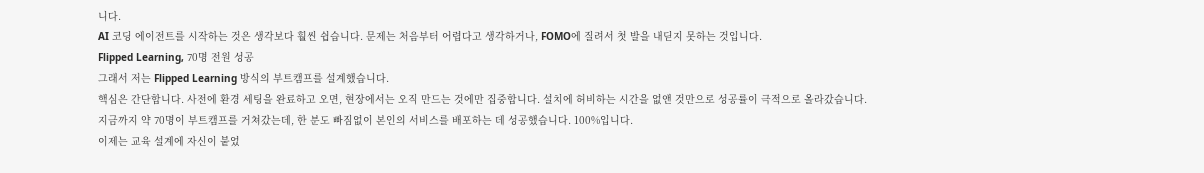니다.
AI 코딩 에이전트를 시작하는 것은 생각보다 훨씬 쉽습니다. 문제는 처음부터 어렵다고 생각하거나, FOMO에 질려서 첫 발을 내딛지 못하는 것입니다.
Flipped Learning, 70명 전원 성공
그래서 저는 Flipped Learning 방식의 부트캠프를 설계했습니다.
핵심은 간단합니다. 사전에 환경 세팅을 완료하고 오면, 현장에서는 오직 만드는 것에만 집중합니다. 설치에 허비하는 시간을 없앤 것만으로 성공률이 극적으로 올라갔습니다.
지금까지 약 70명이 부트캠프를 거쳐갔는데, 한 분도 빠짐없이 본인의 서비스를 배포하는 데 성공했습니다. 100%입니다.
이제는 교육 설계에 자신이 붙었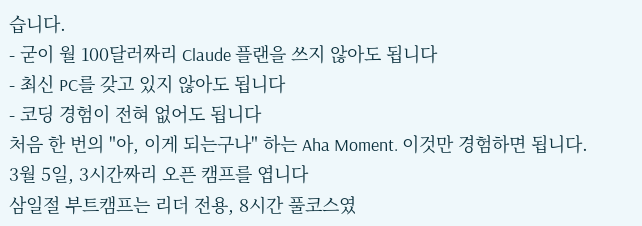습니다.
- 굳이 월 100달러짜리 Claude 플랜을 쓰지 않아도 됩니다
- 최신 PC를 갖고 있지 않아도 됩니다
- 코딩 경험이 전혀 없어도 됩니다
처음 한 번의 "아, 이게 되는구나" 하는 Aha Moment. 이것만 경험하면 됩니다.
3월 5일, 3시간짜리 오픈 캠프를 엽니다
삼일절 부트캠프는 리더 전용, 8시간 풀코스였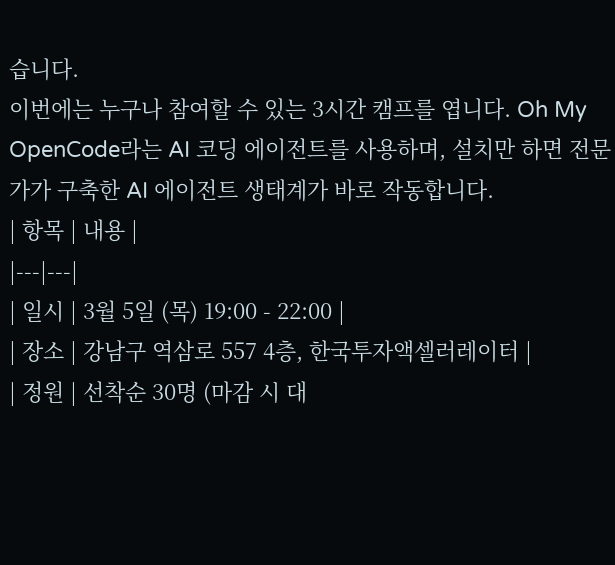습니다.
이번에는 누구나 참여할 수 있는 3시간 캠프를 엽니다. Oh My OpenCode라는 AI 코딩 에이전트를 사용하며, 설치만 하면 전문가가 구축한 AI 에이전트 생태계가 바로 작동합니다.
| 항목 | 내용 |
|---|---|
| 일시 | 3월 5일 (목) 19:00 - 22:00 |
| 장소 | 강남구 역삼로 557 4층, 한국투자액셀러레이터 |
| 정원 | 선착순 30명 (마감 시 대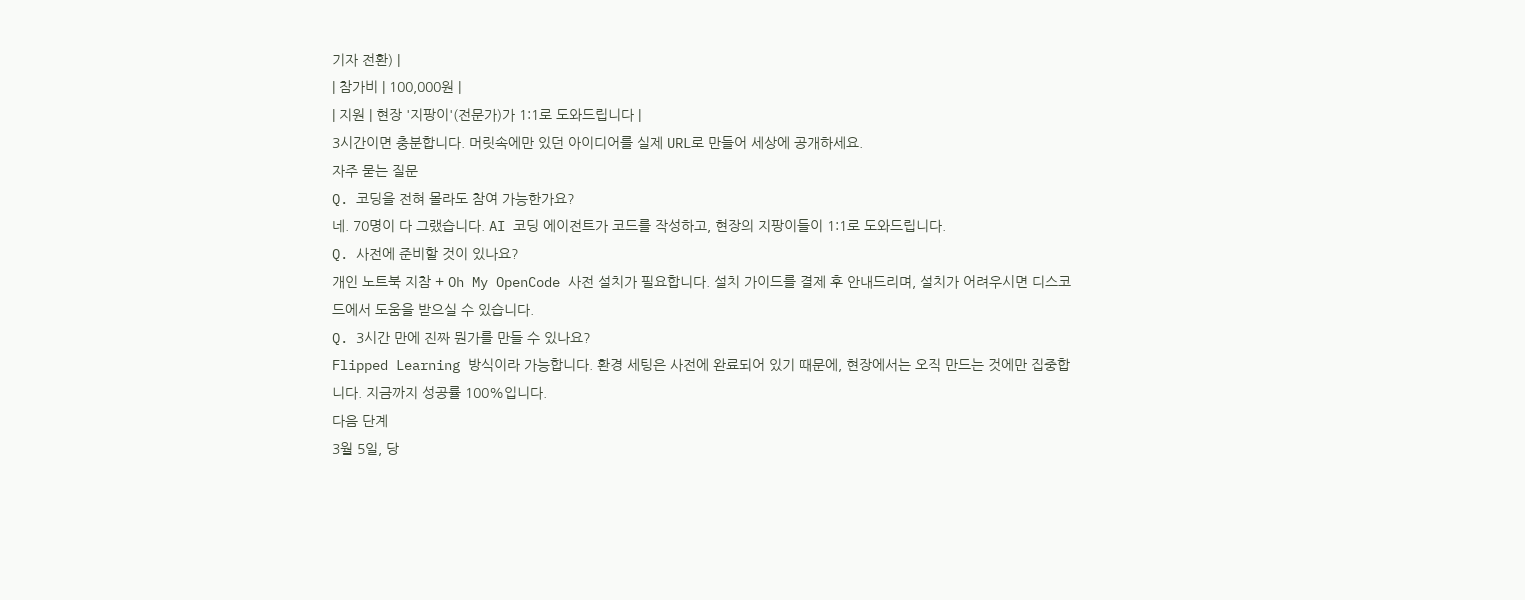기자 전환) |
| 참가비 | 100,000원 |
| 지원 | 현장 '지팡이'(전문가)가 1:1로 도와드립니다 |
3시간이면 충분합니다. 머릿속에만 있던 아이디어를 실제 URL로 만들어 세상에 공개하세요.
자주 묻는 질문
Q. 코딩을 전혀 몰라도 참여 가능한가요?
네. 70명이 다 그랬습니다. AI 코딩 에이전트가 코드를 작성하고, 현장의 지팡이들이 1:1로 도와드립니다.
Q. 사전에 준비할 것이 있나요?
개인 노트북 지참 + Oh My OpenCode 사전 설치가 필요합니다. 설치 가이드를 결제 후 안내드리며, 설치가 어려우시면 디스코드에서 도움을 받으실 수 있습니다.
Q. 3시간 만에 진짜 뭔가를 만들 수 있나요?
Flipped Learning 방식이라 가능합니다. 환경 세팅은 사전에 완료되어 있기 때문에, 현장에서는 오직 만드는 것에만 집중합니다. 지금까지 성공률 100%입니다.
다음 단계
3월 5일, 당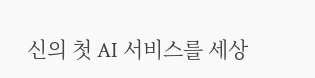신의 첫 AI 서비스를 세상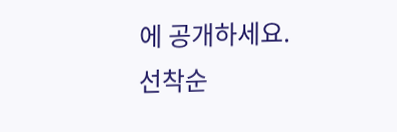에 공개하세요.
선착순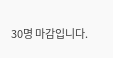30명 마감입니다.